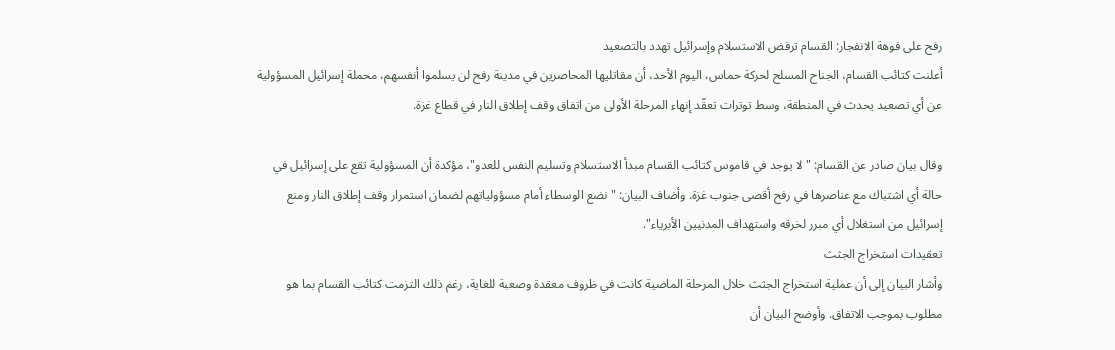رفح على فوهة الانفجار: القسام ترفض الاستسلام وإسرائيل تهدد بالتصعيد
أعلنت كتائب القسام، الجناح المسلح لحركة حماس، اليوم الأحد، أن مقاتليها المحاصرين في مدينة رفح لن يسلموا أنفسهم، محملة إسرائيل المسؤولية عن أي تصعيد يحدث في المنطقة، وسط توترات تعقّد إنهاء المرحلة الأولى من اتفاق وقف إطلاق النار في قطاع غزة.

وقال بيان صادر عن القسام: "لا يوجد في قاموس كتائب القسام مبدأ الاستسلام وتسليم النفس للعدو"، مؤكدة أن المسؤولية تقع على إسرائيل في حالة أي اشتباك مع عناصرها في رفح أقصى جنوب غزة. وأضاف البيان: "نضع الوسطاء أمام مسؤولياتهم لضمان استمرار وقف إطلاق النار ومنع إسرائيل من استغلال أي مبرر لخرقه واستهداف المدنيين الأبرياء".
تعقيدات استخراج الجثث
وأشار البيان إلى أن عملية استخراج الجثث خلال المرحلة الماضية كانت في ظروف معقدة وصعبة للغاية، رغم ذلك التزمت كتائب القسام بما هو مطلوب بموجب الاتفاق. وأوضح البيان أن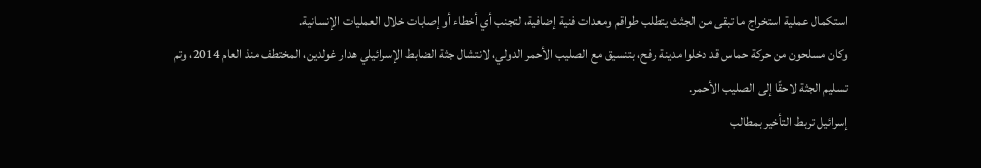استكمال عملية استخراج ما تبقى من الجثث يتطلب طواقم ومعدات فنية إضافية، لتجنب أي أخطاء أو إصابات خلال العمليات الإنسانية.
وكان مسلحون من حركة حماس قد دخلوا مدينة رفح، بتنسيق مع الصليب الأحمر الدولي، لانتشال جثة الضابط الإسرائيلي هدار غولدين، المختطف منذ العام 2014، وتم تسليم الجثة لاحقًا إلى الصليب الأحمر.
إسرائيل تربط التأخير بمطالب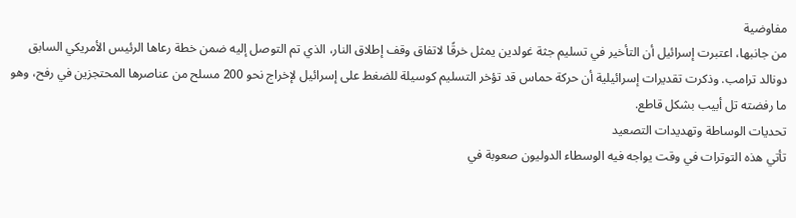مفاوضية
من جانبها، اعتبرت إسرائيل أن التأخير في تسليم جثة غولدين يمثل خرقًا لاتفاق وقف إطلاق النار، الذي تم التوصل إليه ضمن خطة رعاها الرئيس الأمريكي السابق دونالد ترامب. وذكرت تقديرات إسرائيلية أن حركة حماس قد تؤخر التسليم كوسيلة للضغط على إسرائيل لإخراج نحو 200 مسلح من عناصرها المحتجزين في رفح، وهو ما رفضته تل أبيب بشكل قاطع.
تحديات الوساطة وتهديدات التصعيد
تأتي هذه التوترات في وقت يواجه فيه الوسطاء الدوليون صعوبة في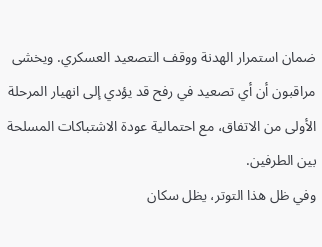ضمان استمرار الهدنة ووقف التصعيد العسكري. ويخشى مراقبون أن أي تصعيد في رفح قد يؤدي إلى انهيار المرحلة الأولى من الاتفاق، مع احتمالية عودة الاشتباكات المسلحة بين الطرفين.
وفي ظل هذا التوتر، يظل سكان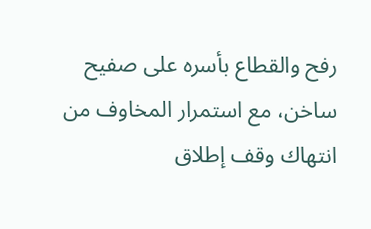رفح والقطاع بأسره على صفيح ساخن، مع استمرار المخاوف من انتهاك وقف إطلاق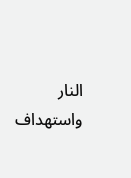النار واستهداف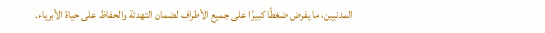المدنيين، ما يفرض ضغطًا كبيرًا على جميع الأطراف لضمان التهدئة والحفاظ على حياة الأبرياء.